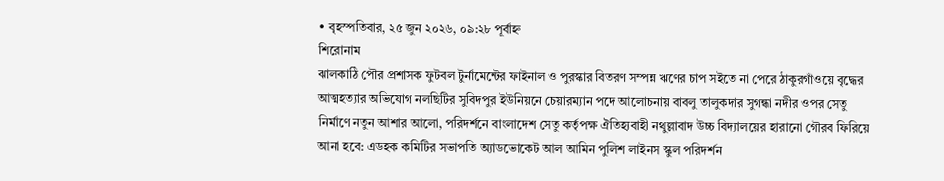• বৃহস্পতিবার, ২৫ জুন ২০২৬, ০৯:২৮ পূর্বাহ্ন
শিরোনাম
ঝালকাঠি পৌর প্রশাসক ফুটবল টুর্নামেন্টের ফাইনাল ও পুরস্কার বিতরণ সম্পন্ন ঋণের চাপ সইতে না পেরে ঠাকুরগাঁওয়ে বৃদ্ধের আত্মহত্যার অভিযোগ নলছিটির সুবিদপুর ইউনিয়নে চেয়ারম্যান পদে আলোচনায় বাবলু তালুকদার সুগন্ধা নদীর ওপর সেতু নির্মাণে নতুন আশার আলো, পরিদর্শনে বাংলাদেশ সেতু কর্তৃপক্ষ ঐতিহ্যবাহী নথুল্লাবাদ উচ্চ বিদ্যালয়ের হারানো গৌরব ফিরিয়ে আনা হবে: এডহক কমিটির সভাপতি অ্যাডভোকেট আল আমিন পুলিশ লাইনস স্কুল পরিদর্শন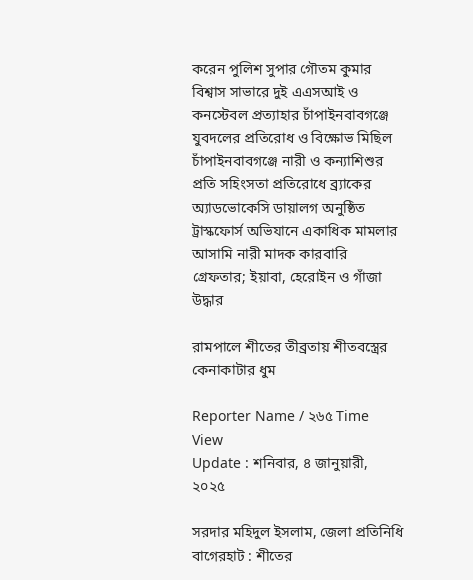করেন পুলিশ সুপার গৌতম কুমার বিশ্বাস সাভারে দুই এএসআই ও কনস্টেবল প্রত্যাহার চাঁপাইনবাবগঞ্জে যুবদলের প্রতিরোধ ও বিক্ষোভ মিছিল চাঁপাইনবাবগঞ্জে নারী ও কন্যাশিশুর প্রতি সহিংসতা প্রতিরোধে ব্র্যাকের অ্যাডভোকেসি ডায়ালগ অনুষ্ঠিত ট্রাস্কফোর্স অভিযানে একাধিক মামলার আসামি নারী মাদক কারবারি গ্রেফতার; ইয়াবা, হেরোইন ও গাঁজা উদ্ধার

রামপালে শীতের তীব্রতায় শীতবস্ত্রের কেনাকাটার ধুম

Reporter Name / ২৬৫ Time View
Update : শনিবার, ৪ জানুয়ারী, ২০২৫

সরদার মহিদুল ইসলাম, জেলা প্রতিনিধি বাগেরহাট : শীতের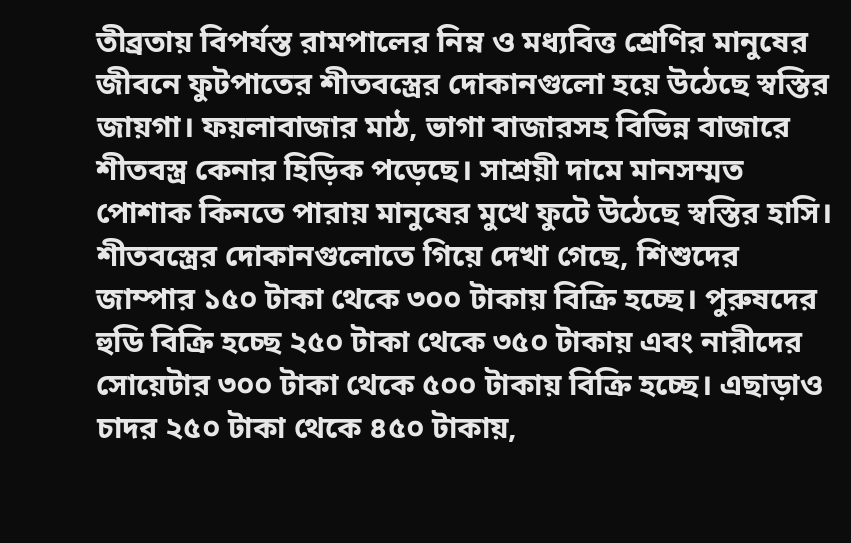তীব্রতায় বিপর্যস্ত রামপালের নিম্ন ও মধ্যবিত্ত শ্রেণির মানুষের জীবনে ফুটপাতের শীতবস্ত্রের দোকানগুলো হয়ে উঠেছে স্বস্তির জায়গা। ফয়লাবাজার মাঠ, ভাগা বাজারসহ বিভিন্ন বাজারে শীতবস্ত্র কেনার হিড়িক পড়েছে। সাশ্রয়ী দামে মানসম্মত পোশাক কিনতে পারায় মানুষের মুখে ফুটে উঠেছে স্বস্তির হাসি। শীতবস্ত্রের দোকানগুলোতে গিয়ে দেখা গেছে, শিশুদের জাম্পার ১৫০ টাকা থেকে ৩০০ টাকায় বিক্রি হচ্ছে। পুরুষদের হুডি বিক্রি হচ্ছে ২৫০ টাকা থেকে ৩৫০ টাকায় এবং নারীদের সোয়েটার ৩০০ টাকা থেকে ৫০০ টাকায় বিক্রি হচ্ছে। এছাড়াও চাদর ২৫০ টাকা থেকে ৪৫০ টাকায়,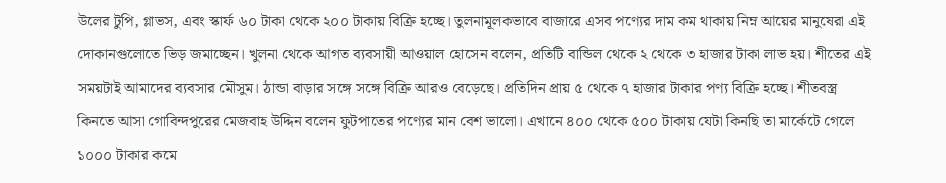উলের টুপি, গ্লাভস, এবং স্কার্ফ ৬০ টাকা থেকে ২০০ টাকায় বিক্রি হচ্ছে। তুলনামূলকভাবে বাজারে এসব পণ্যের দাম কম থাকায় নিম্ন আয়ের মানুষেরা এই দোকানগুলোতে ভিড় জমাচ্ছেন। খুলনা থেকে আগত ব্যবসায়ী আওয়াল হোসেন বলেন, প্রতিটি বান্ডিল থেকে ২ থেকে ৩ হাজার টাকা লাভ হয়। শীতের এই সময়টাই আমাদের ব্যবসার মৌসুম। ঠান্ডা বাড়ার সঙ্গে সঙ্গে বিক্রি আরও বেড়েছে। প্রতিদিন প্রায় ৫ থেকে ৭ হাজার টাকার পণ্য বিক্রি হচ্ছে। শীতবস্ত্র কিনতে আসা গোবিন্দপুরের মেজবাহ উদ্দিন বলেন ফুটপাতের পণ্যের মান বেশ ভালো। এখানে ৪০০ থেকে ৫০০ টাকায় যেটা কিনছি তা মার্কেটে গেলে ১০০০ টাকার কমে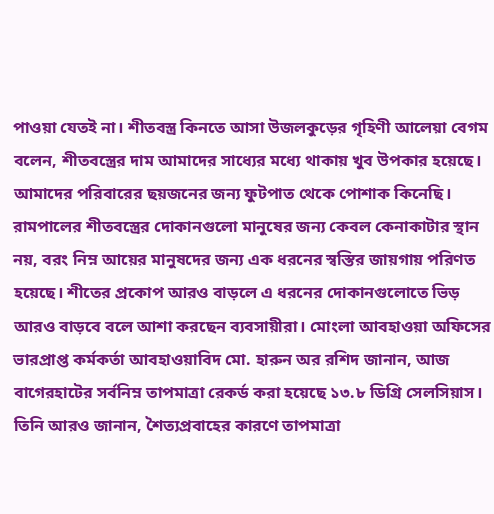পাওয়া যেতই না। শীতবস্ত্র কিনতে আসা উজলকুড়ের গৃহিণী আলেয়া বেগম বলেন, শীতবস্ত্রের দাম আমাদের সাধ্যের মধ্যে থাকায় খুব উপকার হয়েছে। আমাদের পরিবারের ছয়জনের জন্য ফুটপাত থেকে পোশাক কিনেছি। রামপালের শীতবস্ত্রের দোকানগুলো মানুষের জন্য কেবল কেনাকাটার স্থান নয়, বরং নিম্ন আয়ের মানুষদের জন্য এক ধরনের স্বস্তির জায়গায় পরিণত হয়েছে। শীতের প্রকোপ আরও বাড়লে এ ধরনের দোকানগুলোতে ভিড় আরও বাড়বে বলে আশা করছেন ব্যবসায়ীরা। মোংলা আবহাওয়া অফিসের ভারপ্রাপ্ত কর্মকর্তা আবহাওয়াবিদ মো. হারুন অর রশিদ জানান, আজ বাগেরহাটের সর্বনিম্ন তাপমাত্রা রেকর্ড করা হয়েছে ১৩.৮ ডিগ্রি সেলসিয়াস। তিনি আরও জানান, শৈত্যপ্রবাহের কারণে তাপমাত্রা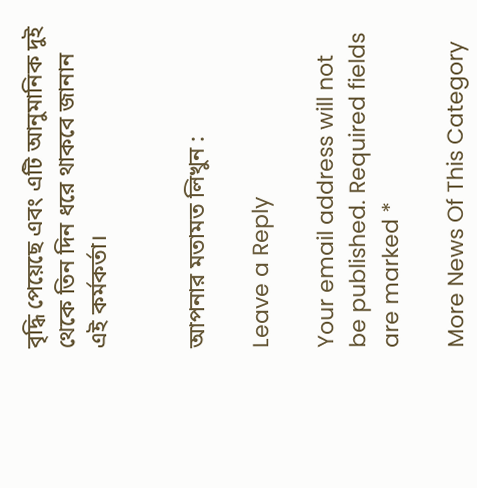বৃদ্ধি পেয়েছে এবং এটি আনুমানিক দুই থেকে তিন দিন ধরে থাকবে জানান এই কর্মকর্তা।


আপনার মতামত লিখুন :

Leave a Reply

Your email address will not be published. Required fields are marked *

More News Of This Category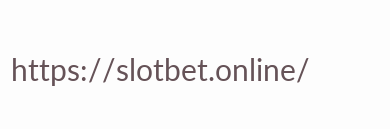https://slotbet.online/